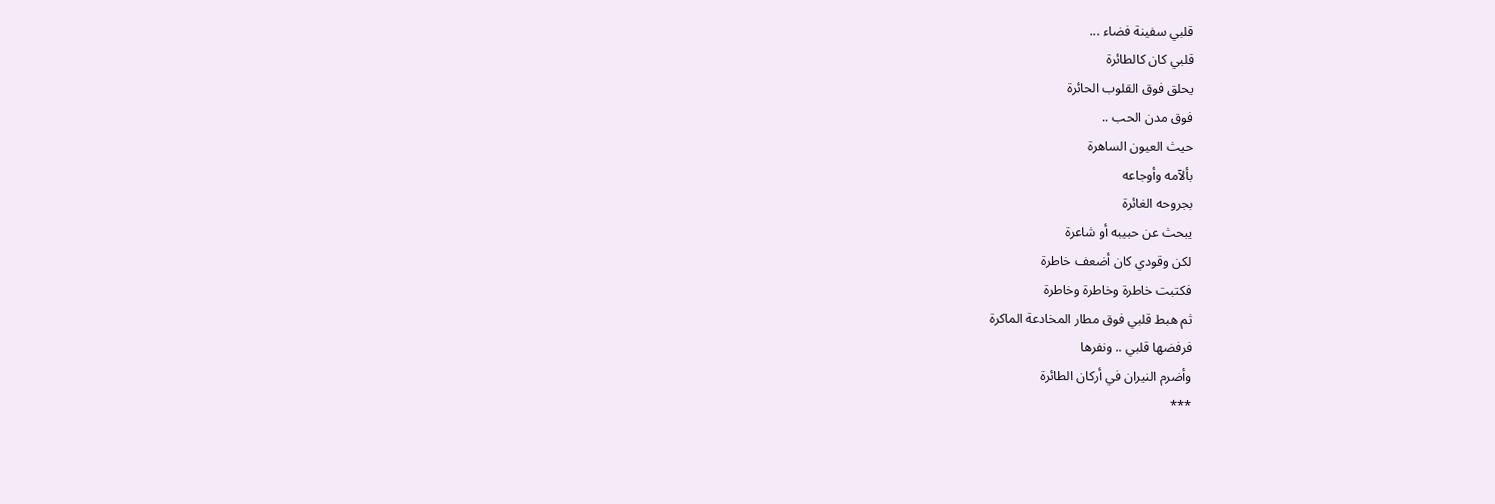قلبي سفينة فضاء ...
قلبي كان كالطائرة
يحلق فوق القلوب الحائرة
فوق مدن الحب ..
حيث العيون الساهرة
بألآمه وأوجاعه
بجروحه الغائرة
يبحث عن حبيبه أو شاعرة
لكن وقودي كان أضعف خاطرة
فكتبت خاطرة وخاطرة وخاطرة
ثم هبط قلبي فوق مطار المخادعة الماكرة
فرفضها قلبي .. ونفرها
وأضرم النيران في أركان الطائرة
***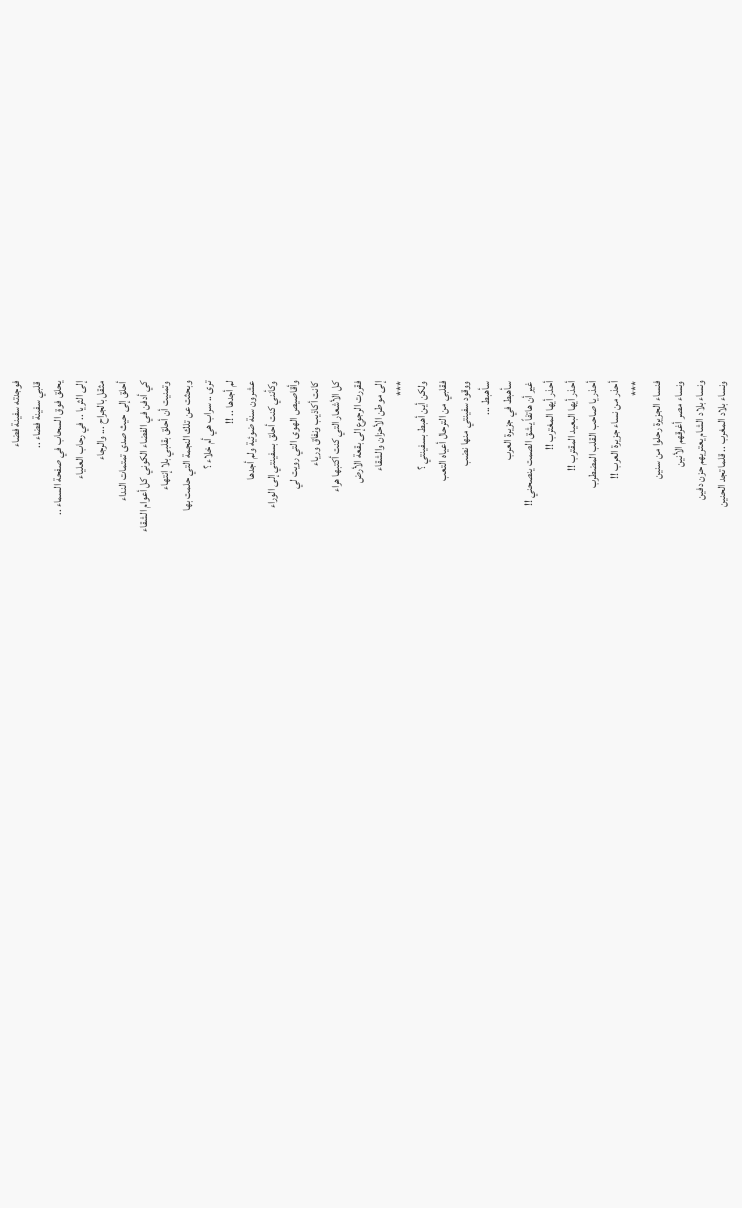فوجدته سفينة فضاء
قلبي سفينة فضاء ..
يحلق فوق السحاب في صفحة السماء ..
إلى الثريا .. في رحاب العلياء
مثقل بالجراح ... والرجاء
أحلق إلى حيث صدى تمتمات النداء
كي أدفن في الفضاء الكوني كل أعوام الشقاء
وتمنيت أن أحلق بقلبي بلا إنتهاء
وبحثت عن تلك النجمة التي حلمت بها
ترى .. سراب هي أم خلاء ؟
لم أجدها .. !!
عشرون سنة ضوئية ولم أجدها
وكأنني كنت أحلق بسفينتي إلى الوراء
وأقاصيص الهوى التي رويت لي
كانت أكاذيب ونفاق ورياء
كل الأشعار التي كنت أكتبها هراء
فقررت الرجوع إلى بقعة الأرض
إلى موطن الأحزان والشقاء
***
ولكن أين أهبط بسفينتي ؟
فقلبي من الترحال أعياه التعب
ووقود سفينتي منها نضب
سأهبط ...
سأهبط في جزيرة العرب
غير أن هاتفاً يشق الصمت ينصحني !!
أحذر أيها المغترب !!
أحذر أيها البعيد المقترب !!
أحذر يا صاحب القلب المضطرب
أحذر من نساء جزيرة العرب !!
***
فنساء الجزيرة رحلوا من سنين
ونساء مصر أغرقهم الأنين
ونساء بلاد الشام يعتريهم حزن دفين
ونساء بلاد المغرب .. قلما تجد الحنين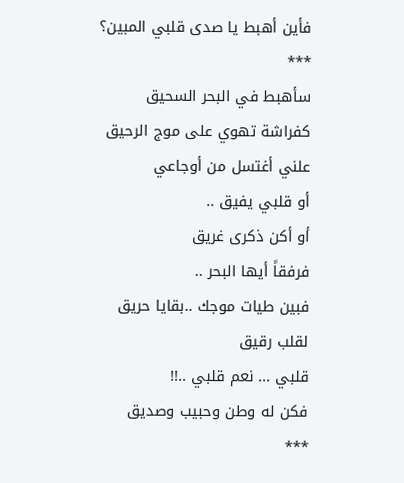فأين أهبط يا صدى قلبي المبين؟
***
سأهبط في البحر السحيق
كفراشة تهوي على موج الرحيق
علني أغتسل من أوجاعي
أو قلبي يفيق ..
أو أكن ذكرى غريق
فرفقاً أيها البحر ..
فبين طيات موجك ..بقايا حريق
لقلب رقيق
قلبي ... نعم قلبي ..!!
فكن له وطن وحبيب وصديق
***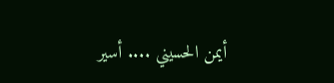أيمن الحسيني .... أسير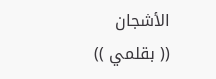الأشجان
(( بقلمي ))